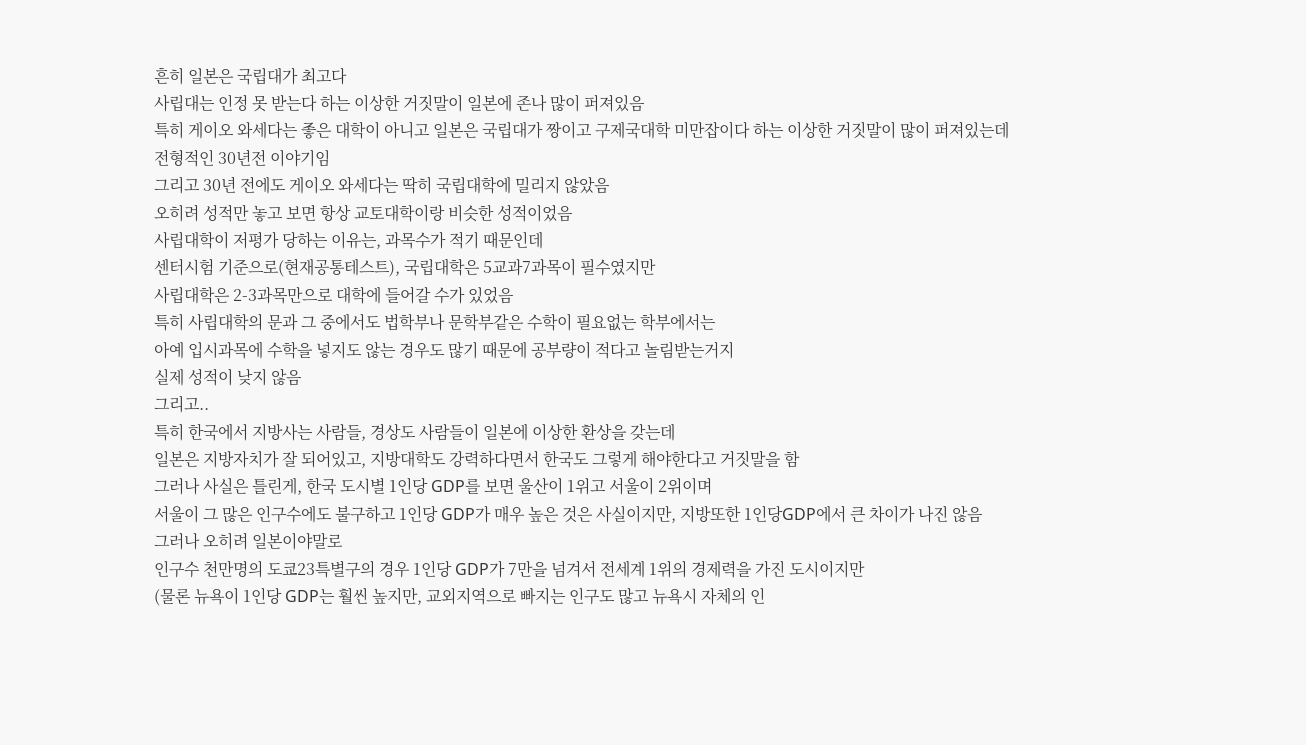흔히 일본은 국립대가 최고다
사립대는 인정 못 받는다 하는 이상한 거짓말이 일본에 존나 많이 퍼져있음
특히 게이오 와세다는 좋은 대학이 아니고 일본은 국립대가 짱이고 구제국대학 미만잡이다 하는 이상한 거짓말이 많이 퍼져있는데
전형적인 30년전 이야기임
그리고 30년 전에도 게이오 와세다는 딱히 국립대학에 밀리지 않았음
오히려 성적만 놓고 보면 항상 교토대학이랑 비슷한 성적이었음
사립대학이 저평가 당하는 이유는, 과목수가 적기 때문인데
센터시험 기준으로(현재공통테스트), 국립대학은 5교과7과목이 필수였지만
사립대학은 2-3과목만으로 대학에 들어갈 수가 있었음
특히 사립대학의 문과 그 중에서도 법학부나 문학부같은 수학이 필요없는 학부에서는
아예 입시과목에 수학을 넣지도 않는 경우도 많기 때문에 공부량이 적다고 놀림받는거지
실제 성적이 낮지 않음
그리고..
특히 한국에서 지방사는 사람들, 경상도 사람들이 일본에 이상한 환상을 갖는데
일본은 지방자치가 잘 되어있고, 지방대학도 강력하다면서 한국도 그렇게 해야한다고 거짓말을 함
그러나 사실은 틀린게, 한국 도시별 1인당 GDP를 보면 울산이 1위고 서울이 2위이며
서울이 그 많은 인구수에도 불구하고 1인당 GDP가 매우 높은 것은 사실이지만, 지방또한 1인당GDP에서 큰 차이가 나진 않음
그러나 오히려 일본이야말로
인구수 천만명의 도쿄23특별구의 경우 1인당 GDP가 7만을 넘겨서 전세계 1위의 경제력을 가진 도시이지만
(물론 뉴욕이 1인당 GDP는 훨씬 높지만, 교외지역으로 빠지는 인구도 많고 뉴욕시 자체의 인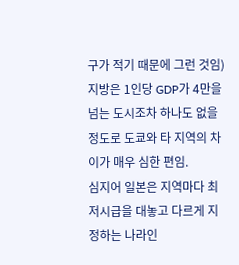구가 적기 때문에 그런 것임)
지방은 1인당 GDP가 4만을 넘는 도시조차 하나도 없을 정도로 도쿄와 타 지역의 차이가 매우 심한 편임.
심지어 일본은 지역마다 최저시급을 대놓고 다르게 지정하는 나라인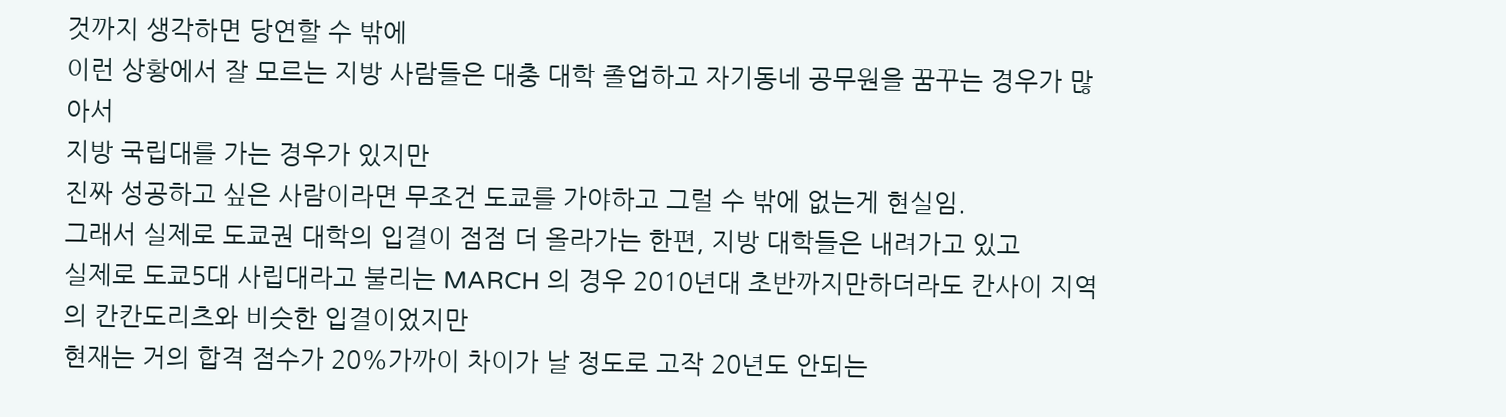것까지 생각하면 당연할 수 밖에
이런 상황에서 잘 모르는 지방 사람들은 대충 대학 졸업하고 자기동네 공무원을 꿈꾸는 경우가 많아서
지방 국립대를 가는 경우가 있지만
진짜 성공하고 싶은 사람이라면 무조건 도쿄를 가야하고 그럴 수 밖에 없는게 현실임.
그래서 실제로 도쿄권 대학의 입결이 점점 더 올라가는 한편, 지방 대학들은 내려가고 있고
실제로 도쿄5대 사립대라고 불리는 MARCH 의 경우 2010년대 초반까지만하더라도 칸사이 지역의 칸칸도리츠와 비슷한 입결이었지만
현재는 거의 합격 점수가 20%가까이 차이가 날 정도로 고작 20년도 안되는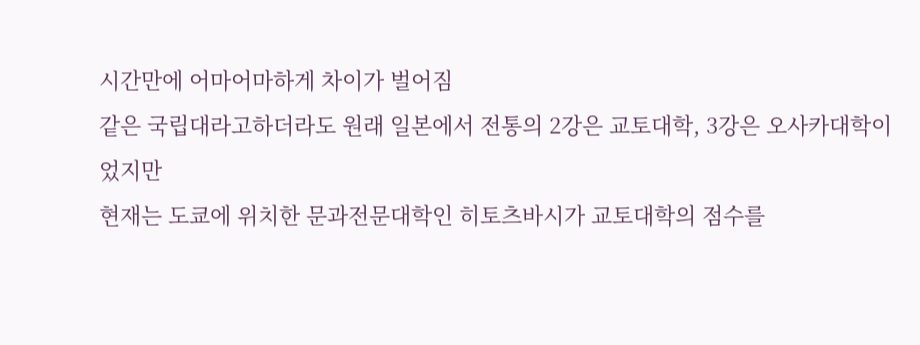시간만에 어마어마하게 차이가 벌어짐
같은 국립대라고하더라도 원래 일본에서 전통의 2강은 교토대학, 3강은 오사카대학이었지만
현재는 도쿄에 위치한 문과전문대학인 히토츠바시가 교토대학의 점수를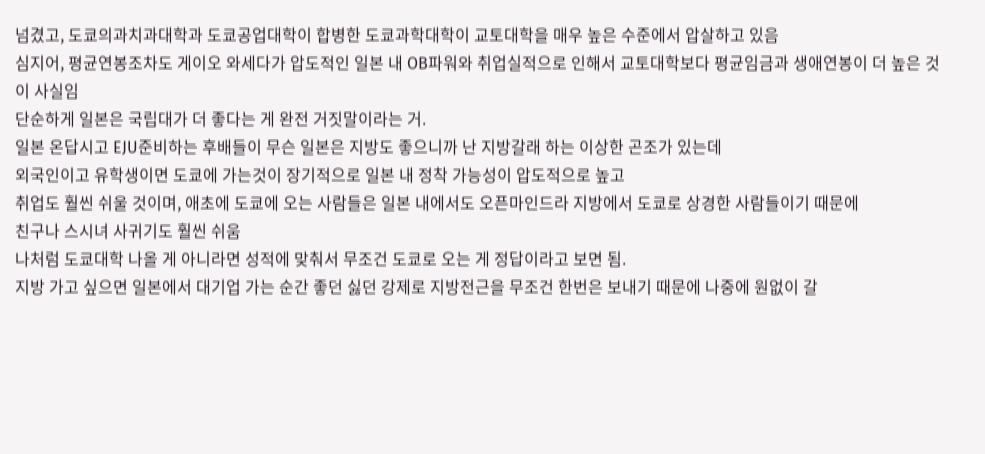넘겼고, 도쿄의과치과대학과 도쿄공업대학이 합병한 도쿄과학대학이 교토대학을 매우 높은 수준에서 압살하고 있음
심지어, 평균연봉조차도 게이오 와세다가 압도적인 일본 내 OB파워와 취업실적으로 인해서 교토대학보다 평균임금과 생애연봉이 더 높은 것이 사실임
단순하게 일본은 국립대가 더 좋다는 게 완전 거짓말이라는 거.
일본 온답시고 EJU준비하는 후배들이 무슨 일본은 지방도 좋으니까 난 지방갈래 하는 이상한 곤조가 있는데
외국인이고 유학생이면 도쿄에 가는것이 장기적으로 일본 내 정착 가능성이 압도적으로 높고
취업도 훨씬 쉬울 것이며, 애초에 도쿄에 오는 사람들은 일본 내에서도 오픈마인드라 지방에서 도쿄로 상경한 사람들이기 때문에
친구나 스시녀 사귀기도 훨씬 쉬움
나처럼 도쿄대학 나올 게 아니라면 성적에 맞춰서 무조건 도쿄로 오는 게 정답이라고 보면 됨.
지방 가고 싶으면 일본에서 대기업 가는 순간 좋던 싫던 강제로 지방전근을 무조건 한번은 보내기 때문에 나중에 원없이 갈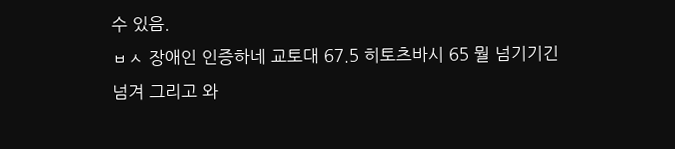수 있음.
ㅂㅅ 장애인 인증하네 교토대 67.5 히토츠바시 65 뭘 넘기기긴 넘겨 그리고 와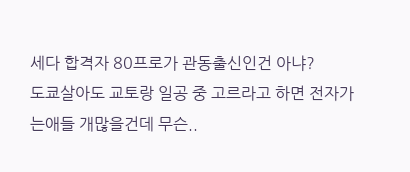세다 합격자 80프로가 관동출신인건 아냐?
도쿄살아도 교토랑 일공 중 고르라고 하면 전자가는애들 개많을건데 무슨..